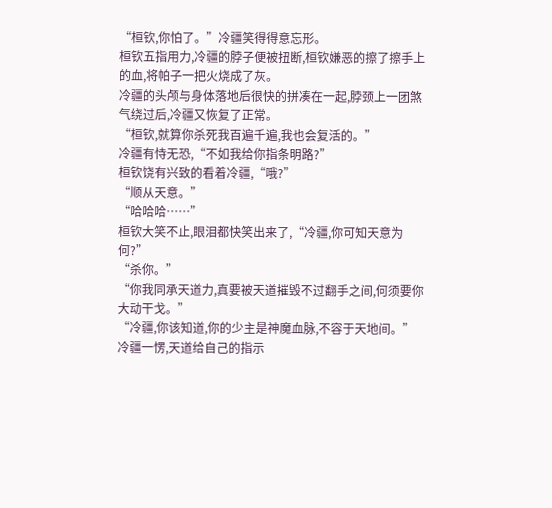“桓钦,你怕了。”冷疆笑得得意忘形。
桓钦五指用力,冷疆的脖子便被扭断,桓钦嫌恶的擦了擦手上的血,将帕子一把火烧成了灰。
冷疆的头颅与身体落地后很快的拼凑在一起,脖颈上一团煞气绕过后,冷疆又恢复了正常。
“桓钦,就算你杀死我百遍千遍,我也会复活的。”
冷疆有恃无恐,“不如我给你指条明路?”
桓钦饶有兴致的看着冷疆,“哦?”
“顺从天意。”
“哈哈哈……”
桓钦大笑不止,眼泪都快笑出来了,“冷疆,你可知天意为何?”
“杀你。”
“你我同承天道力,真要被天道摧毁不过翻手之间,何须要你大动干戈。”
“冷疆,你该知道,你的少主是神魔血脉,不容于天地间。”
冷疆一愣,天道给自己的指示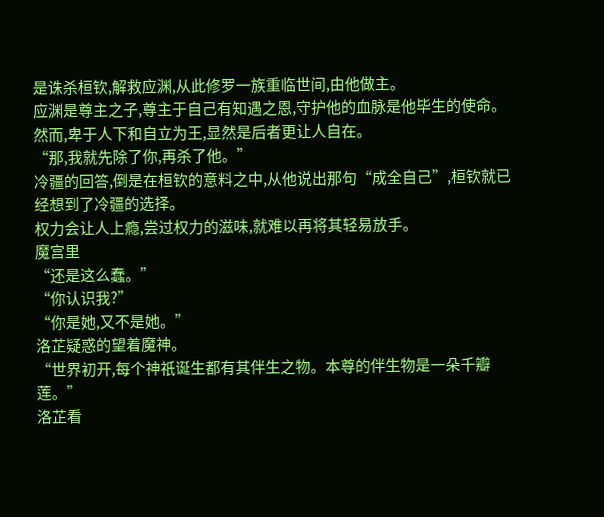是诛杀桓钦,解救应渊,从此修罗一族重临世间,由他做主。
应渊是尊主之子,尊主于自己有知遇之恩,守护他的血脉是他毕生的使命。
然而,卑于人下和自立为王,显然是后者更让人自在。
“那,我就先除了你,再杀了他。”
冷疆的回答,倒是在桓钦的意料之中,从他说出那句“成全自己”,桓钦就已经想到了冷疆的选择。
权力会让人上瘾,尝过权力的滋味,就难以再将其轻易放手。
魔宫里
“还是这么蠢。”
“你认识我?”
“你是她,又不是她。”
洛芷疑惑的望着魔神。
“世界初开,每个神祇诞生都有其伴生之物。本尊的伴生物是一朵千瓣莲。”
洛芷看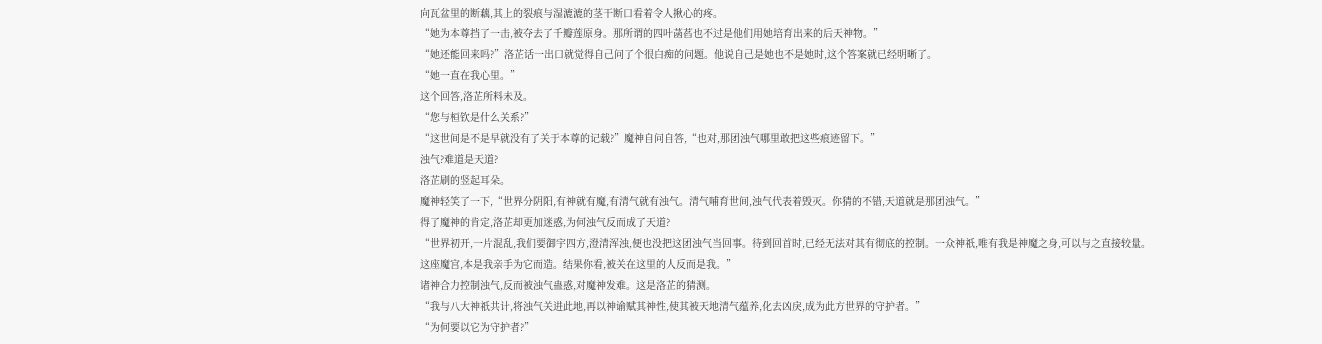向瓦盆里的断藕,其上的裂痕与湿漉漉的茎干断口看着令人揪心的疼。
“她为本尊挡了一击,被夺去了千瓣莲原身。那所谓的四叶菡萏也不过是他们用她培育出来的后天神物。”
“她还能回来吗?”洛芷话一出口就觉得自己问了个很白痴的问题。他说自己是她也不是她时,这个答案就已经明晰了。
“她一直在我心里。”
这个回答,洛芷所料未及。
“您与桓钦是什么关系?”
“这世间是不是早就没有了关于本尊的记载?”魔神自问自答,“也对,那团浊气哪里敢把这些痕迹留下。”
浊气?难道是天道?
洛芷刷的竖起耳朵。
魔神轻笑了一下,“世界分阴阳,有神就有魔,有清气就有浊气。清气哺育世间,浊气代表着毁灭。你猜的不错,天道就是那团浊气。”
得了魔神的肯定,洛芷却更加迷惑,为何浊气反而成了天道?
“世界初开,一片混乱,我们要御宇四方,澄清浑浊,便也没把这团浊气当回事。待到回首时,已经无法对其有彻底的控制。一众神祇,唯有我是神魔之身,可以与之直接较量。
这座魔宫,本是我亲手为它而造。结果你看,被关在这里的人反而是我。”
诸神合力控制浊气,反而被浊气蛊惑,对魔神发难。这是洛芷的猜测。
“我与八大神祇共计,将浊气关进此地,再以神谕赋其神性,使其被天地清气蕴养,化去凶戾,成为此方世界的守护者。”
“为何要以它为守护者?”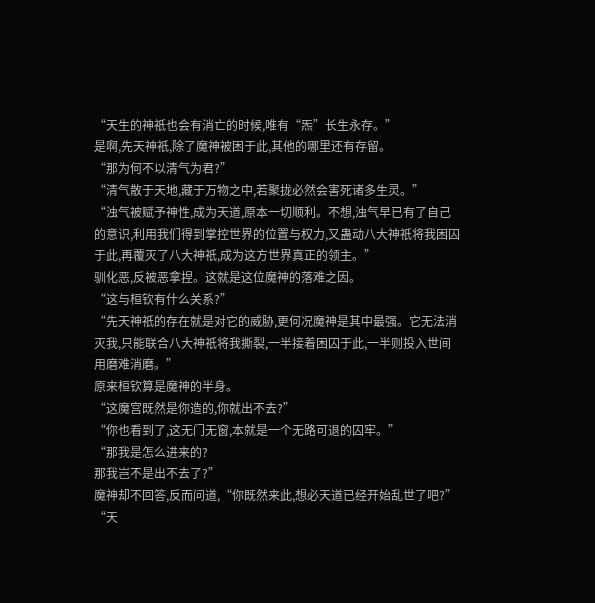“天生的神祇也会有消亡的时候,唯有“炁”长生永存。”
是啊,先天神祇,除了魔神被困于此,其他的哪里还有存留。
“那为何不以清气为君?”
“清气散于天地,藏于万物之中,若聚拢必然会害死诸多生灵。”
“浊气被赋予神性,成为天道,原本一切顺利。不想,浊气早已有了自己的意识,利用我们得到掌控世界的位置与权力,又蛊动八大神祇将我困囚于此,再覆灭了八大神祇,成为这方世界真正的领主。”
驯化恶,反被恶拿捏。这就是这位魔神的落难之因。
“这与桓钦有什么关系?”
“先天神祇的存在就是对它的威胁,更何况魔神是其中最强。它无法消灭我,只能联合八大神祇将我撕裂,一半接着困囚于此,一半则投入世间用磨难消磨。”
原来桓钦算是魔神的半身。
“这魔宫既然是你造的,你就出不去?”
“你也看到了,这无门无窗,本就是一个无路可退的囚牢。”
“那我是怎么进来的?
那我岂不是出不去了?”
魔神却不回答,反而问道,“你既然来此,想必天道已经开始乱世了吧?”
“天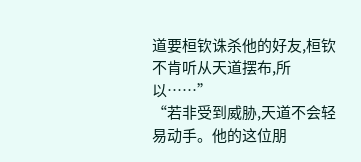道要桓钦诛杀他的好友,桓钦不肯听从天道摆布,所以……”
“若非受到威胁,天道不会轻易动手。他的这位朋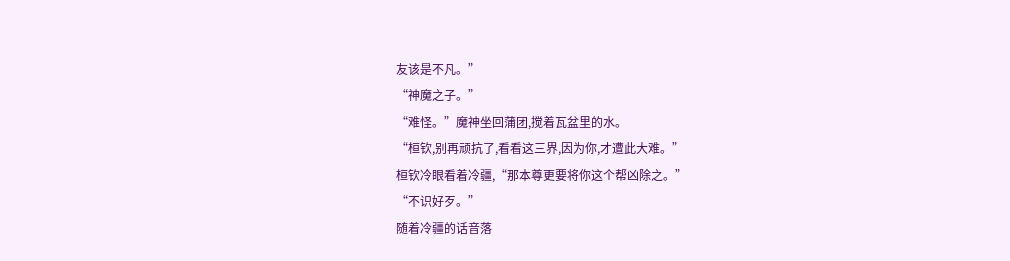友该是不凡。”
“神魔之子。”
“难怪。”魔神坐回蒲团,搅着瓦盆里的水。
“桓钦,别再顽抗了,看看这三界,因为你,才遭此大难。”
桓钦冷眼看着冷疆,“那本尊更要将你这个帮凶除之。”
“不识好歹。”
随着冷疆的话音落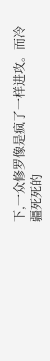下,一众修罗像是疯了一样进攻。而冷疆死死的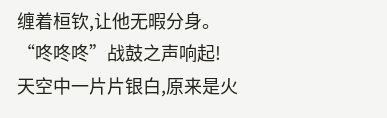缠着桓钦,让他无暇分身。
“咚咚咚”战鼓之声响起!
天空中一片片银白,原来是火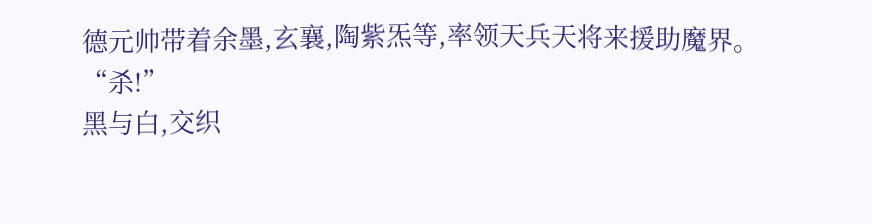德元帅带着余墨,玄襄,陶紫炁等,率领天兵天将来援助魔界。
“杀!”
黑与白,交织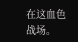在这血色战场。